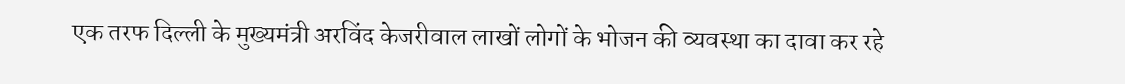एक तरफ दिल्ली के मुख्यमंत्री अरविंद केजरीवाल लाखों लोगों के भोजन की व्यवस्था का दावा कर रहे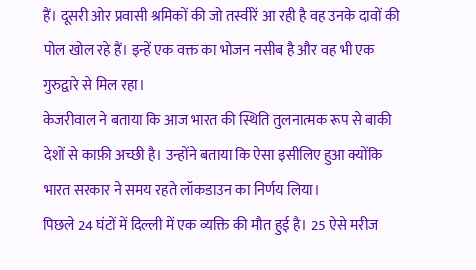हैं। दूसरी ओर प्रवासी श्रमिकों की जो तस्वीरें आ रही है वह उनके दावों की पोल खोल रहे हैं। इन्हें एक वक्त का भोजन नसीब है और वह भी एक गुरुद्वारे से मिल रहा।
केजरीवाल ने बताया कि आज भारत की स्थिति तुलनात्मक रूप से बाकी देशों से काफ़ी अच्छी है। उन्होंने बताया कि ऐसा इसीलिए हुआ क्योंकि भारत सरकार ने समय रहते लॉकडाउन का निर्णय लिया।
पिछले 24 घंटों में दिल्ली में एक व्यक्ति की मौत हुई है। 25 ऐसे मरीज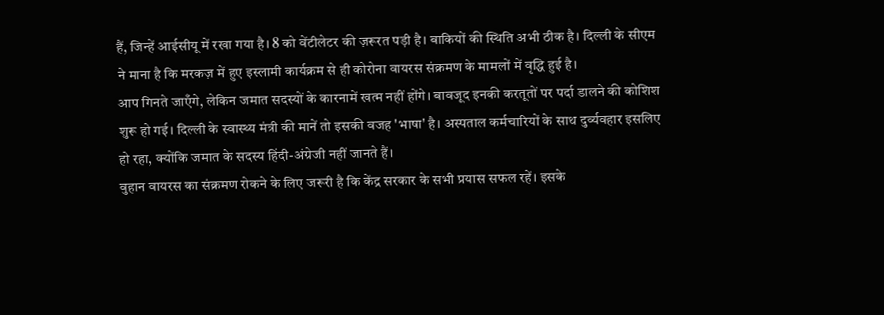हैं, जिन्हें आईसीयू में रखा गया है। 8 को वेंटीलेटर की ज़रूरत पड़ी है। बाकियों की स्थिति अभी ठीक है। दिल्ली के सीएम ने माना है कि मरकज़ में हुए इस्लामी कार्यक्रम से ही कोरोना वायरस संक्रमण के मामलों में वृद्धि हुई है।
आप गिनते जाएँगे, लेकिन जमात सदस्यों के कारनामें खत्म नहीं होंगे। बावजूद इनकी करतूतों पर पर्दा डालने की कोशिश शुरू हो गई। दिल्ली के स्वास्थ्य मंत्री की मानें तो इसकी वजह 'भाषा' है। अस्पताल कर्मचारियों के साथ दुर्व्यवहार इसलिए हो रहा, क्योंकि जमात के सदस्य हिंदी-अंग्रेजी नहीं जानते हैं।
वुहान वायरस का संक्रमण रोकने के लिए जरूरी है कि केंद्र सरकार के सभी प्रयास सफल रहें। इसके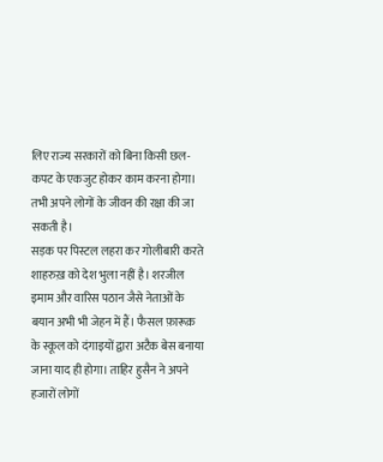लिए राज्य सरकारों को बिना किसी छल-कपट के एकजुट होकर काम करना होगा। तभी अपने लोगों के जीवन की रक्षा की जा सकती है।
सड़क पर पिस्टल लहरा कर गोलीबारी करते शाहरुख़ को देश भुला नहीं है। शरजील इमाम और वारिस पठान जैसे नेताओं के बयान अभी भी जेहन में हैं। फैसल फ़ारूक़ के स्कूल को दंगाइयों द्वारा अटैक बेस बनाया जाना याद ही होगा। ताहिर हुसैन ने अपने हजारों लोगों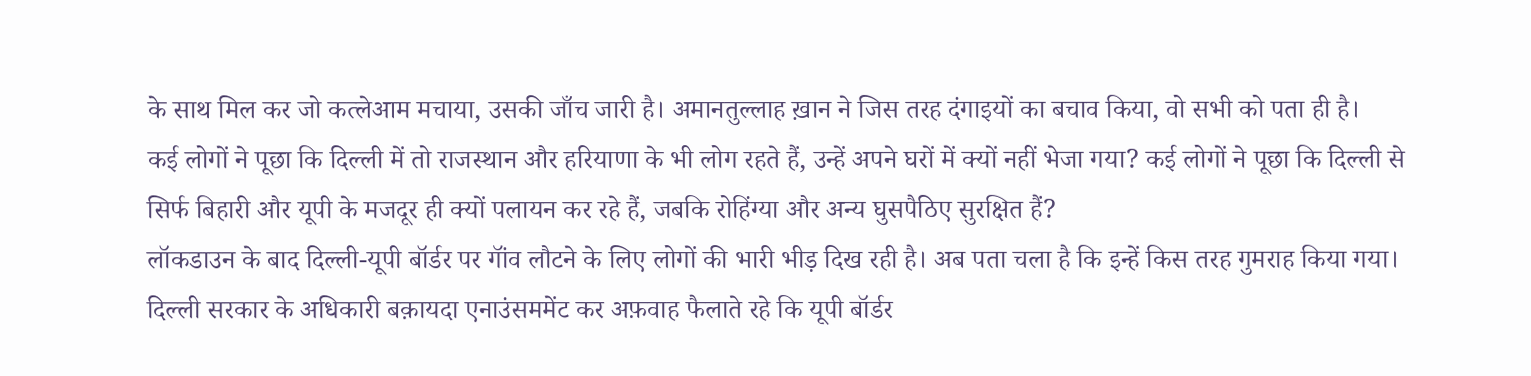के साथ मिल कर जो कत्लेआम मचाया, उसकी जाँच जारी है। अमानतुल्लाह ख़ान ने जिस तरह दंगाइयों का बचाव किया, वो सभी को पता ही है।
कई लोगों ने पूछा कि दिल्ली में तो राजस्थान और हरियाणा के भी लोग रहते हैं, उन्हें अपने घरों में क्यों नहीं भेजा गया? कई लोगों ने पूछा कि दिल्ली से सिर्फ बिहारी और यूपी के मजदूर ही क्यों पलायन कर रहे हैं, जबकि रोहिंग्या और अन्य घुसपैठिए सुरक्षित हैं?
लॉकडाउन के बाद दिल्ली-यूपी बॉर्डर पर गॉंव लौटने के लिए लोगों की भारी भीड़ दिख रही है। अब पता चला है कि इन्हें किस तरह गुमराह किया गया। दिल्ली सरकार के अधिकारी बक़ायदा एनाउंसममेंट कर अफ़वाह फैलाते रहे कि यूपी बॉर्डर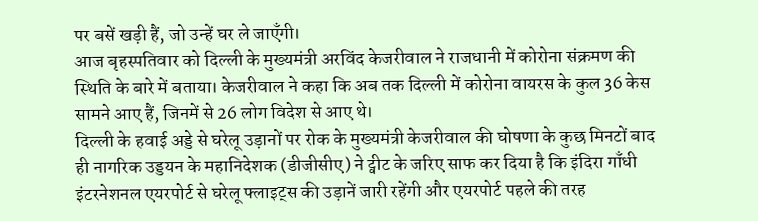पर बसें खड़ी हैं, जो उन्हें घर ले जाएँगी।
आज बृहस्पतिवार को दिल्ली के मुख्यमंत्री अरविंद केजरीवाल ने राजधानी में कोरोना संक्रमण की स्थिति के बारे में बताया। केजरीवाल ने कहा कि अब तक दिल्ली में कोरोना वायरस के कुल 36 केस सामने आए हैं, जिनमें से 26 लोग विदेश से आए थे।
दिल्ली के हवाई अड्डे से घरेलू उड़ानों पर रोक के मुख्यमंत्री केजरीवाल की घोषणा के कुछ मिनटों बाद ही नागरिक उड्डयन के महानिदेशक (डीजीसीए) ने ट्वीट के जरिए साफ कर दिया है कि इंदिरा गाँधी इंटरनेशनल एयरपोर्ट से घरेलू फ्लाइट्स की उड़ानें जारी रहेंगी और एयरपोर्ट पहले की तरह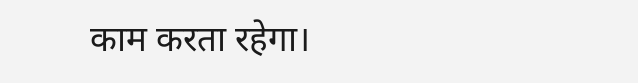काम करता रहेगा।